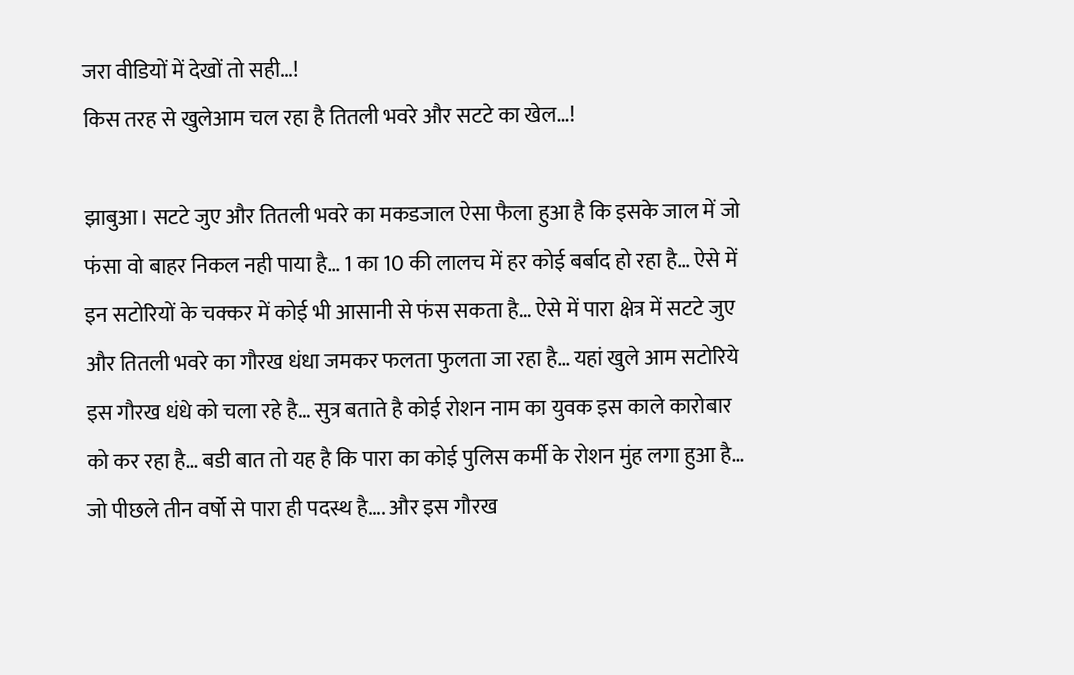जरा वीडियों में देखों तो सही…!
किस तरह से खुलेआम चल रहा है तितली भवरे और सटटे का खेल…!

झाबुआ। सटटे जुए और तितली भवरे का मकडजाल ऐसा फैला हुआ है कि इसके जाल में जो फंसा वो बाहर निकल नही पाया है… 1 का 10 की लालच में हर कोई बर्बाद हो रहा है… ऐसे में इन सटोरियों के चक्कर में कोई भी आसानी से फंस सकता है… ऐसे में पारा क्षेत्र में सटटे जुए और तितली भवरे का गौरख धंधा जमकर फलता फुलता जा रहा है… यहां खुले आम सटोरिये इस गौरख धंधे को चला रहे है… सुत्र बताते है कोई रोशन नाम का युवक इस काले कारोबार को कर रहा है… बडी बात तो यह है कि पारा का कोई पुलिस कर्मी के रोशन मुंह लगा हुआ है… जो पीछले तीन वर्षो से पारा ही पदस्थ है…. और इस गौरख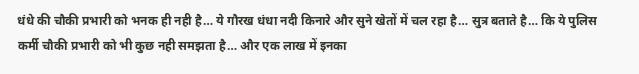धंधे की चौकी प्रभारी को भनक ही नही है… ये गौरख धंधा नदी किनारे और सुने खेतों में चल रहा है… सुत्र बताते है… कि ये पुलिस कर्मी चौकी प्रभारी को भी कुछ नही समझता है… और एक लाख में इनका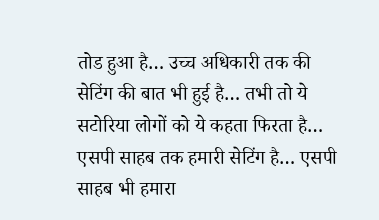तोड हुआ है… उच्च अधिकारी तक की सेटिंग की बात भी हुई है… तभी तो ये सटोरिया लोगों को ये कहता फिरता है… एसपी साहब तक हमारी सेटिंग है… एसपी साहब भी हमारा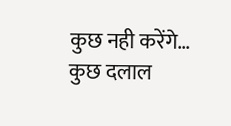कुछ नही करेंगे… कुछ दलाल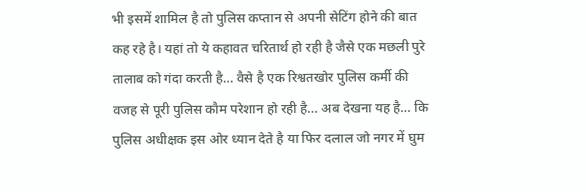भी इसमें शामिल है तो पुलिस कप्तान से अपनी सेटिंग होने की बात कह रहे है। यहां तो ये कहावत चरितार्थ हो रही है जैसे एक मछली पुरे तालाब को गंदा करती है… वैसे है एक रिश्वतखोर पुलिस कर्मी की वजह से पूरी पुलिस कौम परेशान हो रही है… अब देखना यह है… कि पुलिस अधीक्षक इस ओर ध्यान देते है या फिर दलाल जो नगर में घुम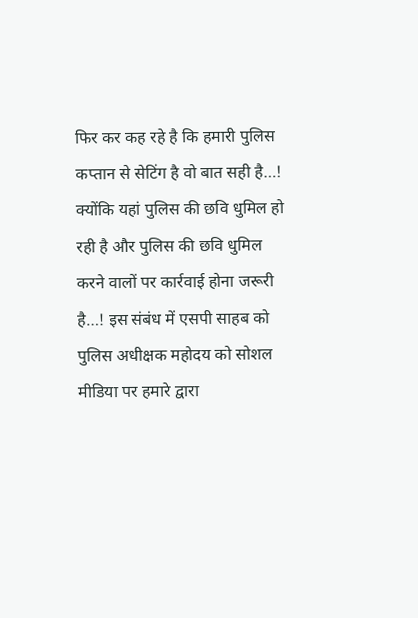फिर कर कह रहे है कि हमारी पुलिस कप्तान से सेटिंग है वो बात सही है…! क्योंकि यहां पुलिस की छवि धुमिल हो रही है और पुलिस की छवि धुमिल करने वालों पर कार्रवाई होना जरूरी है…! इस संबंध में एसपी साहब को पुलिस अधीक्षक महोदय को सोशल मीडिया पर हमारे द्वारा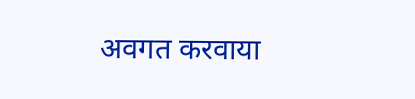अवगत करवाया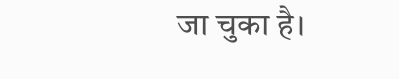जा चुका है।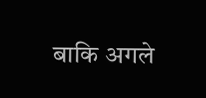बाकि अगले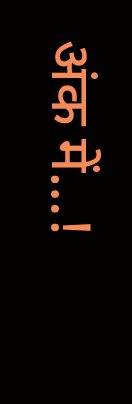अंक में…!